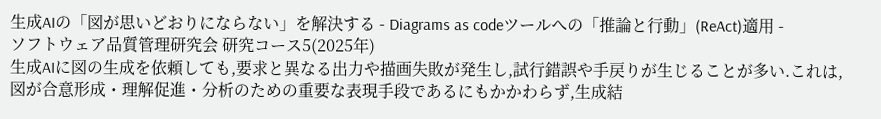生成AIの「図が思いどおりにならない」を解決する - Diagrams as codeツールへの「推論と行動」(ReAct)適用 -
ソフトウェア品質管理研究会 研究コース5(2025年)
生成AIに図の生成を依頼しても,要求と異なる出力や描画失敗が発生し,試行錯誤や手戻りが生じることが多い.これは,図が合意形成・理解促進・分析のための重要な表現手段であるにもかかわらず,生成結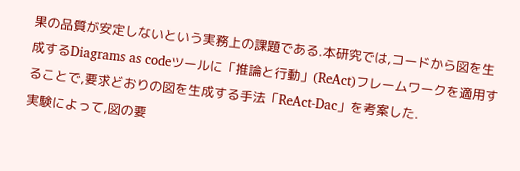果の品質が安定しないという実務上の課題である.本研究では,コードから図を生成するDiagrams as codeツールに「推論と行動」(ReAct)フレームワークを適用することで,要求どおりの図を生成する手法「ReAct-Dac」を考案した.
実験によって,図の要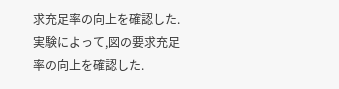求充足率の向上を確認した.
実験によって,図の要求充足率の向上を確認した.